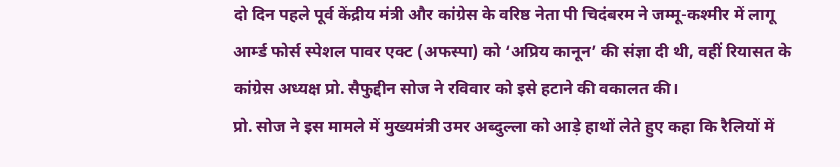दो दिन पहले पूर्व केंद्रीय मंत्री और कांग्रेस के वरिष्ठ नेता पी चिदंबरम ने जम्मू-कश्मीर में लागू आर्म्ड फोर्स स्पेशल पावर एक्ट (अफस्पा) को ‘अप्रिय कानून’ की संज्ञा दी थी, वहीं रियासत के कांग्रेस अध्यक्ष प्रो. सैफुद्दीन सोज ने रविवार को इसे हटाने की वकालत की।
प्रो. सोज ने इस मामले में मुख्यमंत्री उमर अब्दुल्ला को आड़े हाथों लेते हुए कहा कि रैलियों में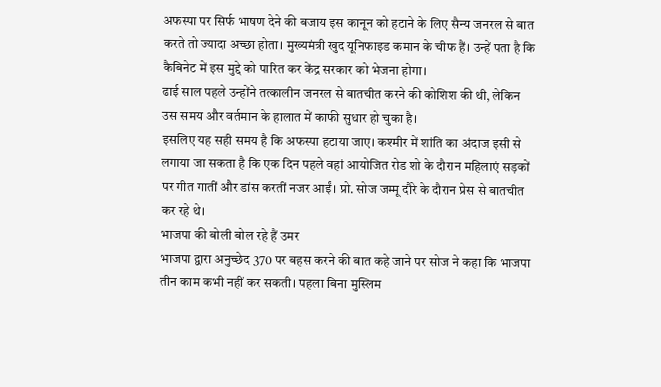अफस्पा पर सिर्फ भाषण देने की बजाय इस कानून को हटाने के लिए सैन्य जनरल से बात करते तो ज्यादा अच्छा होता। मुख्यमंत्री खुद यूनिफाइड कमान के चीफ हैं। उन्हें पता है कि कैबिनेट में इस मुद्दे को पारित कर केंद्र सरकार को भेजना होगा।
ढाई साल पहले उन्होंने तत्कालीन जनरल से बातचीत करने की कोशिश की थी, लेकिन उस समय और वर्तमान के हालात में काफी सुधार हो चुका है।
इसलिए यह सही समय है कि अफस्पा हटाया जाए। कश्मीर में शांति का अंदाज इसी से लगाया जा सकता है कि एक दिन पहले वहां आयोजित रोड शो के दौरान महिलाएं सड़कों पर गीत गातीं और डांस करतीं नजर आईं। प्रो. सोज जम्मू दौरे के दौरान प्रेस से बातचीत कर रहे थे।
भाजपा की बोली बोल रहे हैं उमर
भाजपा द्वारा अनुच्छेद 370 पर बहस करने की बात कहे जाने पर सोज ने कहा कि भाजपा तीन काम कभी नहीं कर सकती। पहला बिना मुस्लिम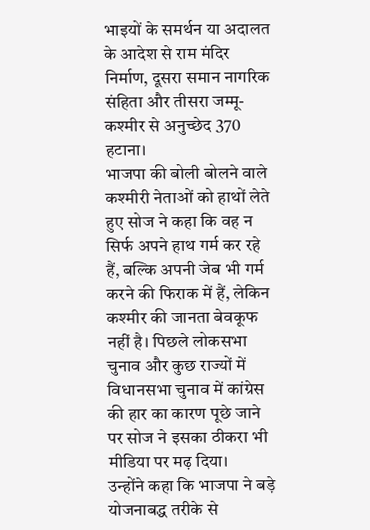भाइयों के समर्थन या अदालत के आदेश से राम मंदिर निर्माण, दूसरा समान नागरिक संहिता और तीसरा जम्मू-कश्मीर से अनुच्छेद 370 हटाना।
भाजपा की बोली बोलने वाले कश्मीरी नेताओं को हाथों लेते हुए सोज ने कहा कि वह न सिर्फ अपने हाथ गर्म कर रहे हैं, बल्कि अपनी जेब भी गर्म करने की फिराक में हैं, लेकिन कश्मीर की जानता बेवकूफ नहीं है। पिछले लोकसभा चुनाव और कुछ राज्यों में विधानसभा चुनाव में कांग्रेस की हार का कारण पूछे जाने पर सोज ने इसका ठीकरा भी मीडिया पर मढ़ दिया।
उन्होंने कहा कि भाजपा ने बड़े योजनाबद्ध तरीके से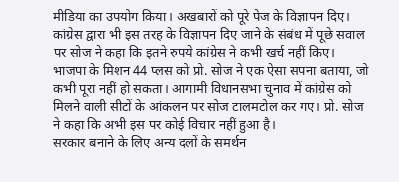मीडिया का उपयोग किया। अखबारों को पूरे पेज के विज्ञापन दिए। कांग्रेस द्वारा भी इस तरह के विज्ञापन दिए जाने के संबंध में पूछे सवाल पर सोज ने कहा कि इतने रुपये कांग्रेस ने कभी खर्च नहीं किए।
भाजपा के मिशन 44 प्लस को प्रो. सोज ने एक ऐसा सपना बताया, जो कभी पूरा नहीं हो सकता। आगामी विधानसभा चुनाव में कांग्रेस को मिलने वाली सीटों के आंकलन पर सोज टालमटोल कर गए। प्रो. सोज ने कहा कि अभी इस पर कोई विचार नहीं हुआ है।
सरकार बनाने के लिए अन्य दलों के समर्थन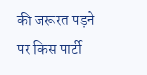की जरूरत पड़ने पर किस पार्टी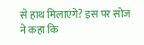से हाथ मिलाएंगे? इस पर सोज ने कहा कि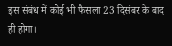इस संबंध में कोई भी फैसला 23 दिसंबर के बाद ही होगा।